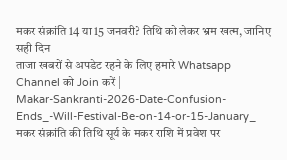मकर संक्रांति 14 या 15 जनवरी? तिथि को लेकर भ्रम खत्म, जानिए सही दिन
ताजा खबरों से अपडेट रहने के लिए हमारे Whatsapp Channel को Join करें |
Makar-Sankranti-2026-Date-Confusion-Ends_-Will-Festival-Be-on-14-or-15-January_
मकर संक्रांति की तिथि सूर्य के मकर राशि में प्रवेश पर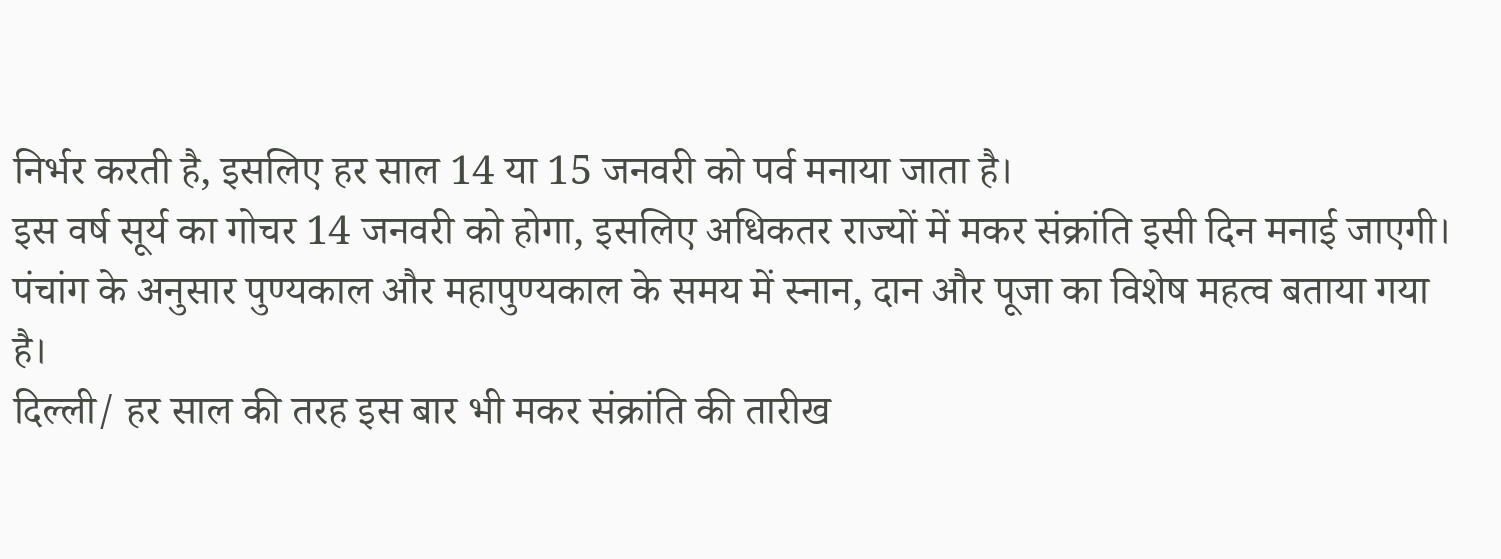निर्भर करती है, इसलिए हर साल 14 या 15 जनवरी को पर्व मनाया जाता है।
इस वर्ष सूर्य का गोचर 14 जनवरी को होगा, इसलिए अधिकतर राज्यों में मकर संक्रांति इसी दिन मनाई जाएगी।
पंचांग के अनुसार पुण्यकाल और महापुण्यकाल के समय में स्नान, दान और पूजा का विशेष महत्व बताया गया है।
दिल्ली/ हर साल की तरह इस बार भी मकर संक्रांति की तारीख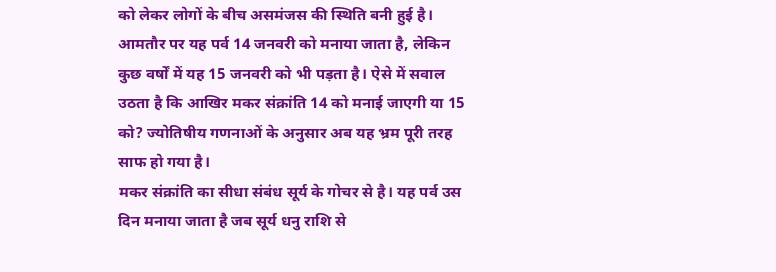को लेकर लोगों के बीच असमंजस की स्थिति बनी हुई है। आमतौर पर यह पर्व 14 जनवरी को मनाया जाता है, लेकिन कुछ वर्षों में यह 15 जनवरी को भी पड़ता है। ऐसे में सवाल उठता है कि आखिर मकर संक्रांति 14 को मनाई जाएगी या 15 को? ज्योतिषीय गणनाओं के अनुसार अब यह भ्रम पूरी तरह साफ हो गया है।
मकर संक्रांति का सीधा संबंध सूर्य के गोचर से है। यह पर्व उस दिन मनाया जाता है जब सूर्य धनु राशि से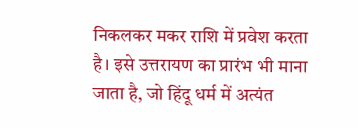निकलकर मकर राशि में प्रवेश करता है। इसे उत्तरायण का प्रारंभ भी माना जाता है, जो हिंदू धर्म में अत्यंत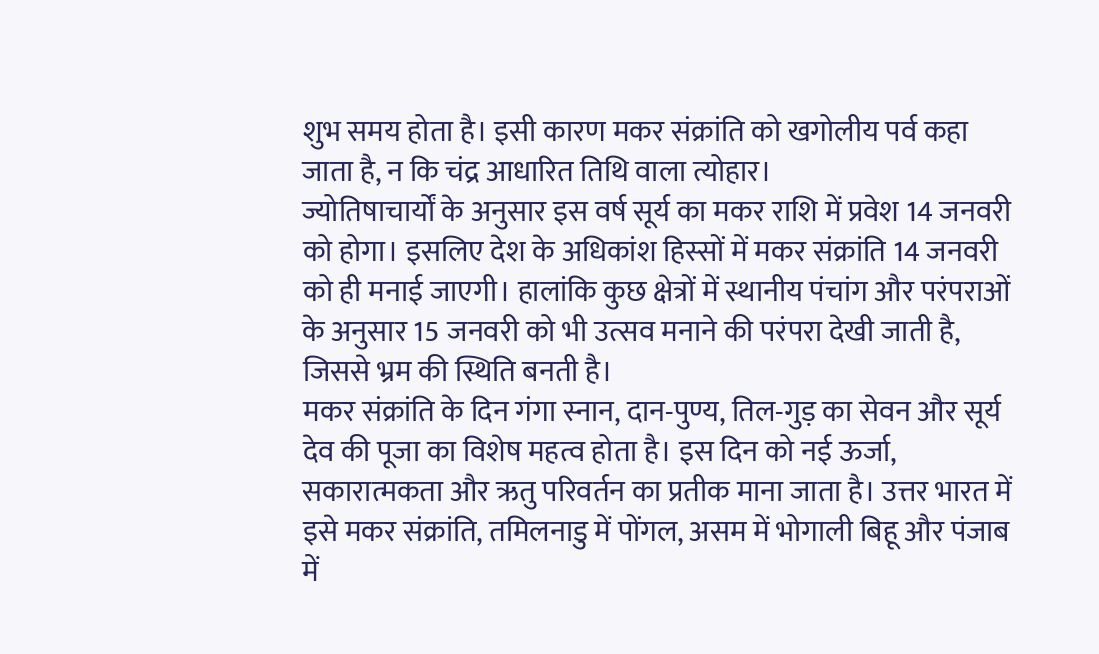शुभ समय होता है। इसी कारण मकर संक्रांति को खगोलीय पर्व कहा जाता है, न कि चंद्र आधारित तिथि वाला त्योहार।
ज्योतिषाचार्यों के अनुसार इस वर्ष सूर्य का मकर राशि में प्रवेश 14 जनवरी को होगा। इसलिए देश के अधिकांश हिस्सों में मकर संक्रांति 14 जनवरी को ही मनाई जाएगी। हालांकि कुछ क्षेत्रों में स्थानीय पंचांग और परंपराओं के अनुसार 15 जनवरी को भी उत्सव मनाने की परंपरा देखी जाती है, जिससे भ्रम की स्थिति बनती है।
मकर संक्रांति के दिन गंगा स्नान, दान-पुण्य, तिल-गुड़ का सेवन और सूर्य देव की पूजा का विशेष महत्व होता है। इस दिन को नई ऊर्जा, सकारात्मकता और ऋतु परिवर्तन का प्रतीक माना जाता है। उत्तर भारत में इसे मकर संक्रांति, तमिलनाडु में पोंगल, असम में भोगाली बिहू और पंजाब में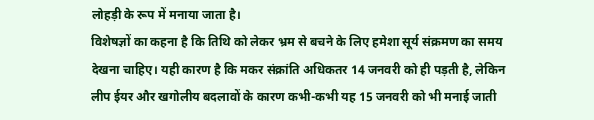लोहड़ी के रूप में मनाया जाता है।
विशेषज्ञों का कहना है कि तिथि को लेकर भ्रम से बचने के लिए हमेशा सूर्य संक्रमण का समय देखना चाहिए। यही कारण है कि मकर संक्रांति अधिकतर 14 जनवरी को ही पड़ती है, लेकिन लीप ईयर और खगोलीय बदलावों के कारण कभी-कभी यह 15 जनवरी को भी मनाई जाती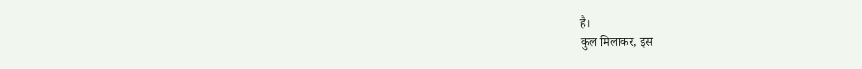है।
कुल मिलाकर, इस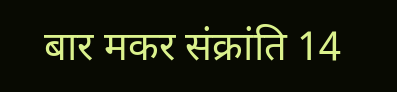बार मकर संक्रांति 14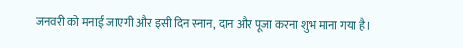जनवरी को मनाई जाएगी और इसी दिन स्नान, दान और पूजा करना शुभ माना गया है।